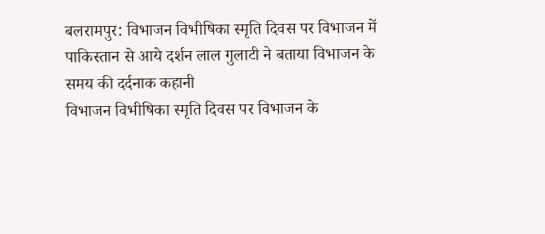बलरामपुर: विभाजन विभीषिका स्मृति दिवस पर विभाजन में पाकिस्तान से आये दर्शन लाल गुलाटी ने बताया विभाजन के समय की दर्दनाक कहानी
विभाजन विभीषिका स्मृति दिवस पर विभाजन के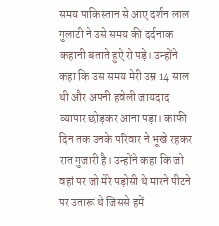समय पाकिस्तान से आए दर्शन लाल गुलाटी ने उसे समय की दर्दनाक कहानी बताते हुऐ रो पड़े। उन्होंने कहा कि उस समय मेरी उम्र 14 साल थी और अपनी हवेली जायदाद व्यापार छोड़कर आना पड़ा। काफी दिन तक उनके परिवार ने भूखे रहकर रात गुजारी है। उन्होंने कहा कि जो वहां पर जो मेरे पड़ोसी थे मारने पीटने पर उतारू थे जिससे हमें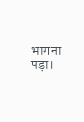भागना पड़ा।